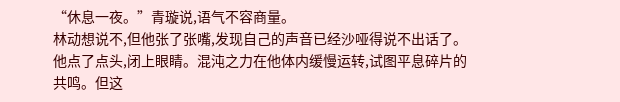“休息一夜。”青璇说,语气不容商量。
林动想说不,但他张了张嘴,发现自己的声音已经沙哑得说不出话了。他点了点头,闭上眼睛。混沌之力在他体内缓慢运转,试图平息碎片的共鸣。但这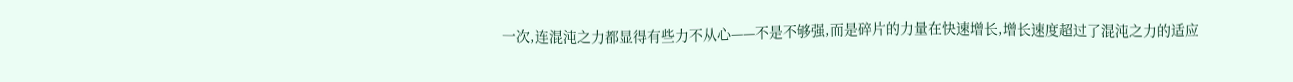一次,连混沌之力都显得有些力不从心——不是不够强,而是碎片的力量在快速增长,增长速度超过了混沌之力的适应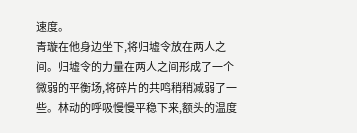速度。
青璇在他身边坐下,将归墟令放在两人之间。归墟令的力量在两人之间形成了一个微弱的平衡场,将碎片的共鸣稍稍减弱了一些。林动的呼吸慢慢平稳下来,额头的温度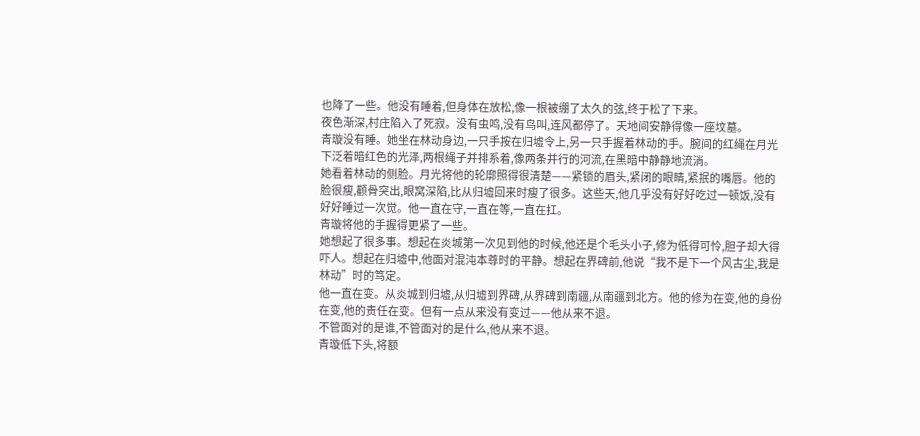也降了一些。他没有睡着,但身体在放松,像一根被绷了太久的弦,终于松了下来。
夜色渐深,村庄陷入了死寂。没有虫鸣,没有鸟叫,连风都停了。天地间安静得像一座坟墓。
青璇没有睡。她坐在林动身边,一只手按在归墟令上,另一只手握着林动的手。腕间的红绳在月光下泛着暗红色的光泽,两根绳子并排系着,像两条并行的河流,在黑暗中静静地流淌。
她看着林动的侧脸。月光将他的轮廓照得很清楚——紧锁的眉头,紧闭的眼睛,紧抿的嘴唇。他的脸很瘦,颧骨突出,眼窝深陷,比从归墟回来时瘦了很多。这些天,他几乎没有好好吃过一顿饭,没有好好睡过一次觉。他一直在守,一直在等,一直在扛。
青璇将他的手握得更紧了一些。
她想起了很多事。想起在炎城第一次见到他的时候,他还是个毛头小子,修为低得可怜,胆子却大得吓人。想起在归墟中,他面对混沌本尊时的平静。想起在界碑前,他说“我不是下一个风古尘,我是林动”时的笃定。
他一直在变。从炎城到归墟,从归墟到界碑,从界碑到南疆,从南疆到北方。他的修为在变,他的身份在变,他的责任在变。但有一点从来没有变过——他从来不退。
不管面对的是谁,不管面对的是什么,他从来不退。
青璇低下头,将额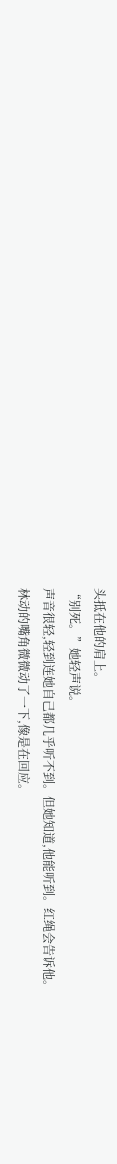头抵在他的肩上。
“别死。”她轻声说。
声音很轻,轻到连她自己都几乎听不到。但她知道,他能听到。红绳会告诉他。
林动的嘴角微微动了一下,像是在回应。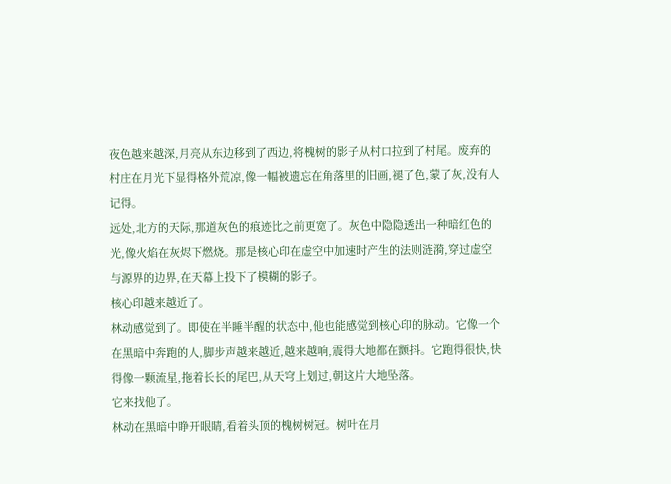夜色越来越深,月亮从东边移到了西边,将槐树的影子从村口拉到了村尾。废弃的村庄在月光下显得格外荒凉,像一幅被遗忘在角落里的旧画,褪了色,蒙了灰,没有人记得。
远处,北方的天际,那道灰色的痕迹比之前更宽了。灰色中隐隐透出一种暗红色的光,像火焰在灰烬下燃烧。那是核心印在虚空中加速时产生的法则涟漪,穿过虚空与源界的边界,在天幕上投下了模糊的影子。
核心印越来越近了。
林动感觉到了。即使在半睡半醒的状态中,他也能感觉到核心印的脉动。它像一个在黑暗中奔跑的人,脚步声越来越近,越来越响,震得大地都在颤抖。它跑得很快,快得像一颗流星,拖着长长的尾巴,从天穹上划过,朝这片大地坠落。
它来找他了。
林动在黑暗中睁开眼睛,看着头顶的槐树树冠。树叶在月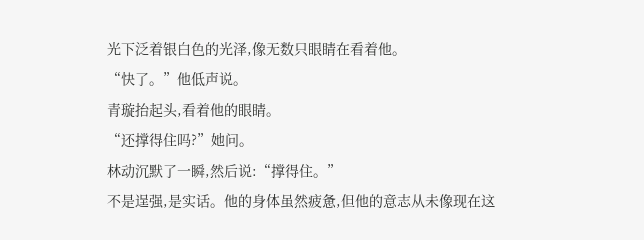光下泛着银白色的光泽,像无数只眼睛在看着他。
“快了。”他低声说。
青璇抬起头,看着他的眼睛。
“还撑得住吗?”她问。
林动沉默了一瞬,然后说:“撑得住。”
不是逞强,是实话。他的身体虽然疲惫,但他的意志从未像现在这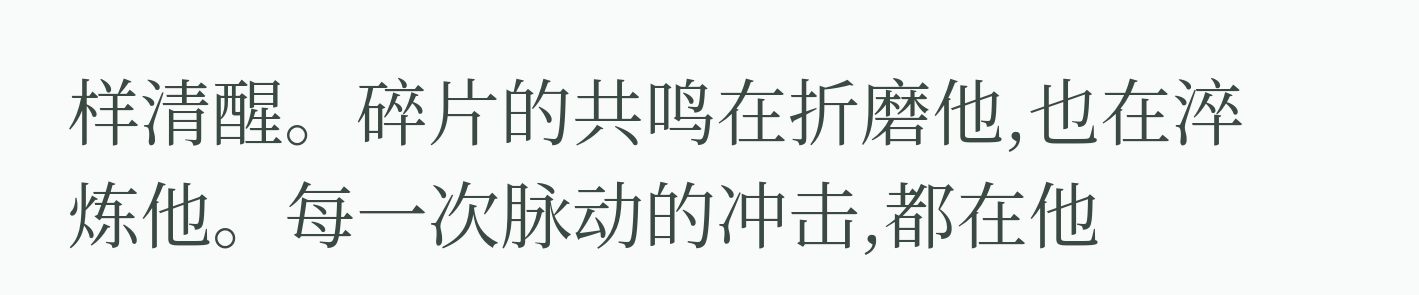样清醒。碎片的共鸣在折磨他,也在淬炼他。每一次脉动的冲击,都在他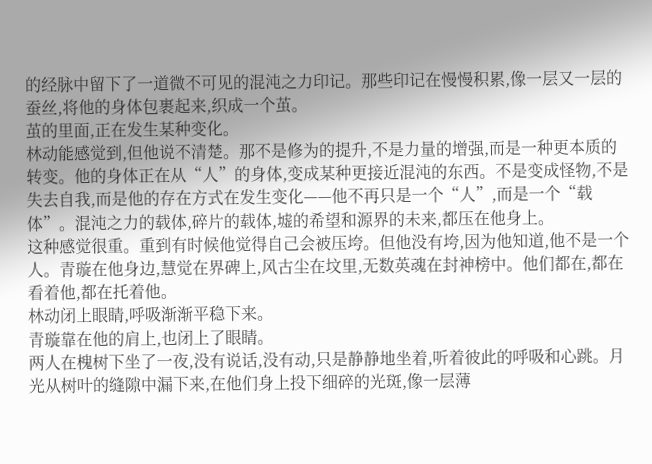的经脉中留下了一道微不可见的混沌之力印记。那些印记在慢慢积累,像一层又一层的蚕丝,将他的身体包裹起来,织成一个茧。
茧的里面,正在发生某种变化。
林动能感觉到,但他说不清楚。那不是修为的提升,不是力量的增强,而是一种更本质的转变。他的身体正在从“人”的身体,变成某种更接近混沌的东西。不是变成怪物,不是失去自我,而是他的存在方式在发生变化——他不再只是一个“人”,而是一个“载体”。混沌之力的载体,碎片的载体,墟的希望和源界的未来,都压在他身上。
这种感觉很重。重到有时候他觉得自己会被压垮。但他没有垮,因为他知道,他不是一个人。青璇在他身边,慧觉在界碑上,风古尘在坟里,无数英魂在封神榜中。他们都在,都在看着他,都在托着他。
林动闭上眼睛,呼吸渐渐平稳下来。
青璇靠在他的肩上,也闭上了眼睛。
两人在槐树下坐了一夜,没有说话,没有动,只是静静地坐着,听着彼此的呼吸和心跳。月光从树叶的缝隙中漏下来,在他们身上投下细碎的光斑,像一层薄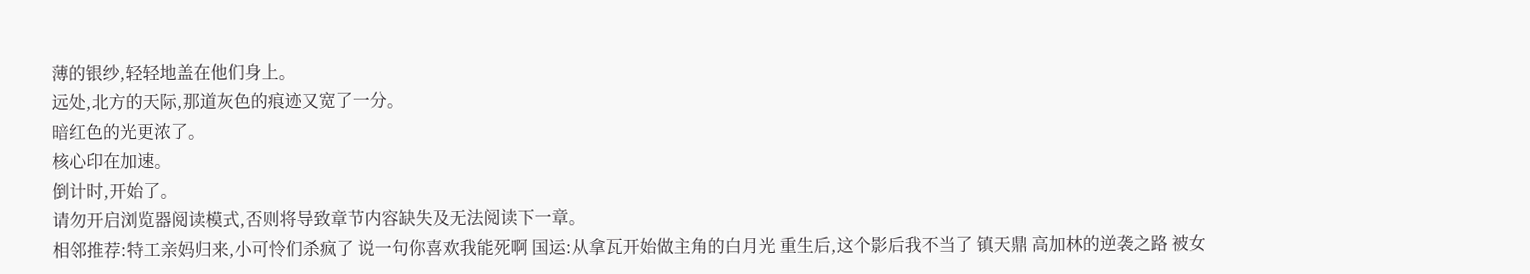薄的银纱,轻轻地盖在他们身上。
远处,北方的天际,那道灰色的痕迹又宽了一分。
暗红色的光更浓了。
核心印在加速。
倒计时,开始了。
请勿开启浏览器阅读模式,否则将导致章节内容缺失及无法阅读下一章。
相邻推荐:特工亲妈归来,小可怜们杀疯了 说一句你喜欢我能死啊 国运:从拿瓦开始做主角的白月光 重生后,这个影后我不当了 镇天鼎 高加林的逆袭之路 被女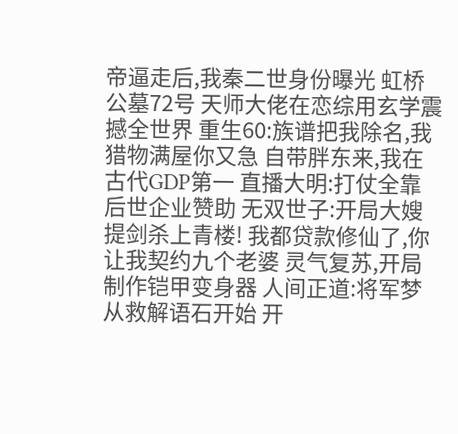帝逼走后,我秦二世身份曝光 虹桥公墓72号 天师大佬在恋综用玄学震撼全世界 重生60:族谱把我除名,我猎物满屋你又急 自带胖东来,我在古代GDP第一 直播大明:打仗全靠后世企业赞助 无双世子:开局大嫂提剑杀上青楼! 我都贷款修仙了,你让我契约九个老婆 灵气复苏,开局制作铠甲变身器 人间正道:将军梦从救解语石开始 开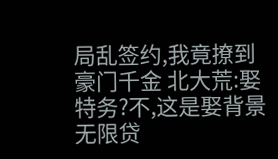局乱签约,我竟撩到豪门千金 北大荒:娶特务?不,这是娶背景 无限贷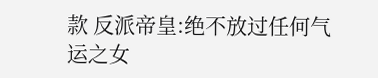款 反派帝皇:绝不放过任何气运之女